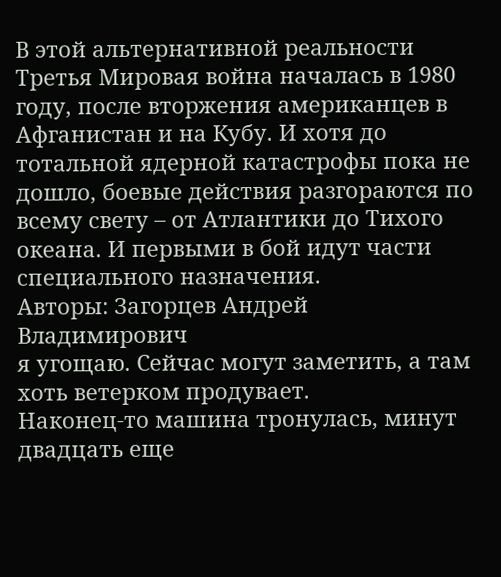В этой альтернативной реальности Третья Мировая война началась в 1980 году, после вторжения американцев в Афганистан и на Кубу. И хотя до тотальной ядерной катастрофы пока не дошло, боевые действия разгораются по всему свету – от Атлантики до Тихого океана. И первыми в бой идут части специального назначения.
Авторы: Загорцев Андрей Владимирович
я угощаю. Сейчас могут заметить, а там хоть ветерком продувает.
Наконец-то машина тронулась, минут двадцать еще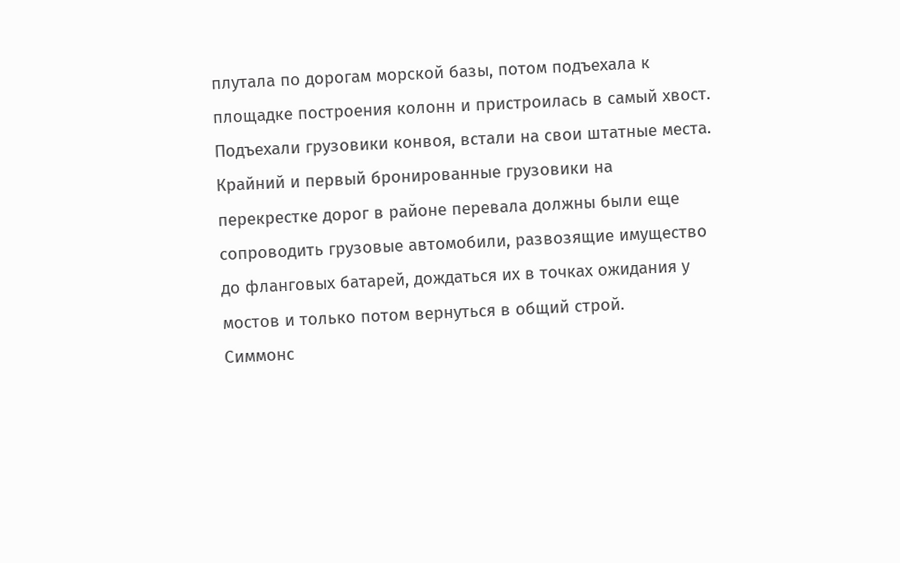плутала по дорогам морской базы, потом подъехала к площадке построения колонн и пристроилась в самый хвост.
Подъехали грузовики конвоя, встали на свои штатные места. Крайний и первый бронированные грузовики на перекрестке дорог в районе перевала должны были еще сопроводить грузовые автомобили, развозящие имущество до фланговых батарей, дождаться их в точках ожидания у мостов и только потом вернуться в общий строй.
Симмонс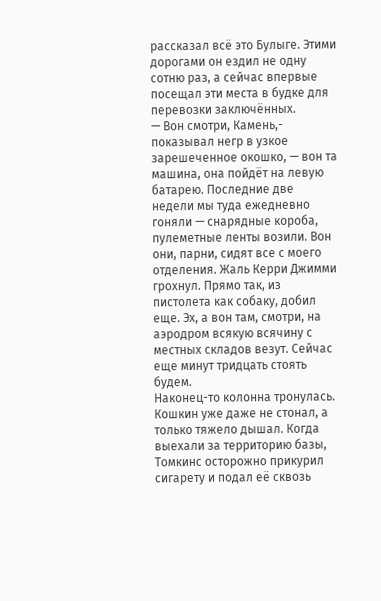рассказал всё это Булыге. Этими дорогами он ездил не одну сотню раз, а сейчас впервые посещал эти места в будке для перевозки заключённых.
— Вон смотри, Камень,- показывал негр в узкое зарешеченное окошко, — вон та машина, она пойдёт на левую батарею. Последние две недели мы туда ежедневно гоняли — снарядные короба, пулеметные ленты возили. Вон они, парни, сидят все с моего отделения. Жаль Керри Джимми грохнул. Прямо так, из пистолета как собаку, добил еще. Эх, а вон там, смотри, на аэродром всякую всячину с местных складов везут. Сейчас еще минут тридцать стоять будем.
Наконец-то колонна тронулась. Кошкин уже даже не стонал, а только тяжело дышал. Когда выехали за территорию базы, Томкинс осторожно прикурил сигарету и подал её сквозь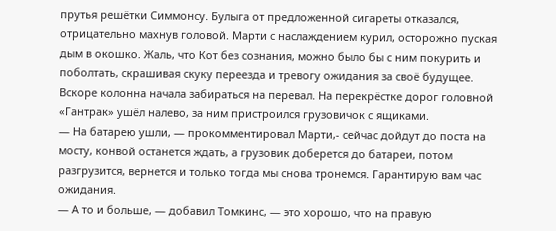прутья решётки Симмонсу. Булыга от предложенной сигареты отказался, отрицательно махнув головой. Марти с наслаждением курил, осторожно пуская дым в окошко. Жаль, что Кот без сознания, можно было бы с ним покурить и поболтать, скрашивая скуку переезда и тревогу ожидания за своё будущее.
Вскоре колонна начала забираться на перевал. На перекрёстке дорог головной «Гантрак» ушёл налево, за ним пристроился грузовичок с ящиками.
— На батарею ушли, — прокомментировал Марти,- сейчас дойдут до поста на мосту, конвой останется ждать, а грузовик доберется до батареи, потом разгрузится, вернется и только тогда мы снова тронемся. Гарантирую вам час ожидания.
— А то и больше, — добавил Томкинс, — это хорошо, что на правую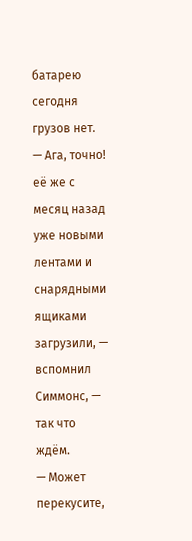батарею сегодня грузов нет.
— Ага, точно! её же с месяц назад уже новыми лентами и снарядными ящиками загрузили, — вспомнил Симмонс, — так что ждём.
— Может перекусите,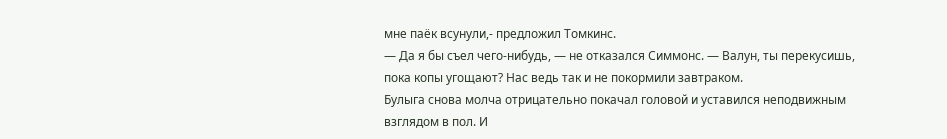мне паёк всунули,- предложил Томкинс.
— Да я бы съел чего-нибудь, — не отказался Симмонс. — Валун, ты перекусишь, пока копы угощают? Нас ведь так и не покормили завтраком.
Булыга снова молча отрицательно покачал головой и уставился неподвижным взглядом в пол. И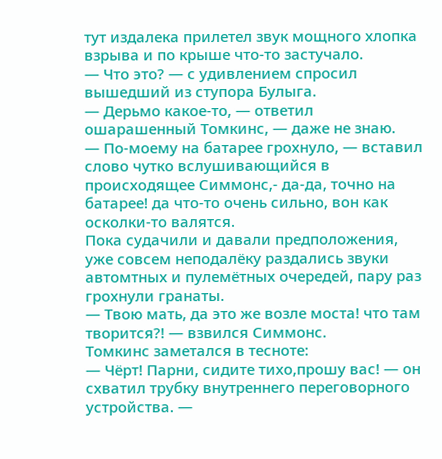тут издалека прилетел звук мощного хлопка взрыва и по крыше что-то застучало.
— Что это? — с удивлением спросил вышедший из ступора Булыга.
— Дерьмо какое-то, — ответил ошарашенный Томкинс, — даже не знаю.
— По-моему на батарее грохнуло, — вставил слово чутко вслушивающийся в происходящее Симмонс,- да-да, точно на батарее! да что-то очень сильно, вон как осколки-то валятся.
Пока судачили и давали предположения, уже совсем неподалёку раздались звуки автомтных и пулемётных очередей, пару раз грохнули гранаты.
— Твою мать, да это же возле моста! что там творится?! — взвился Симмонс.
Томкинс заметался в тесноте:
— Чёрт! Парни, сидите тихо,прошу вас! — он схватил трубку внутреннего переговорного устройства. —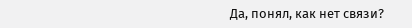Да, понял, как нет связи?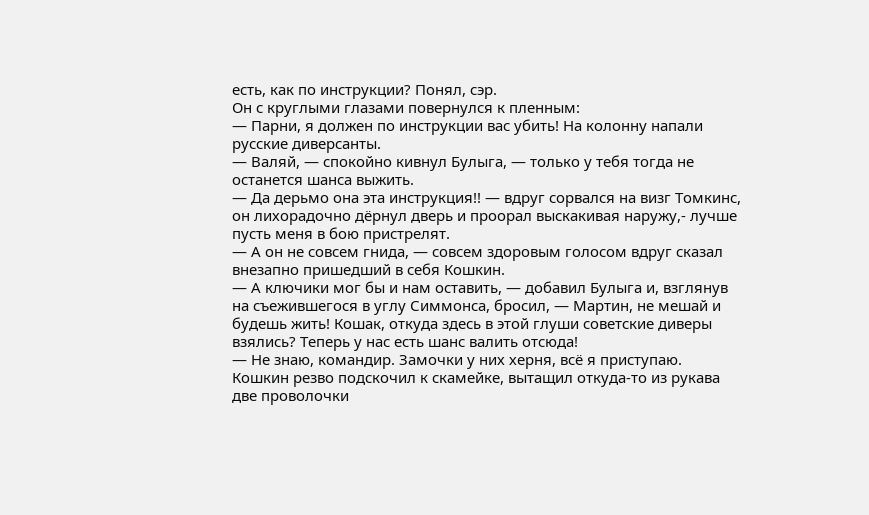есть, как по инструкции? Понял, сэр.
Он с круглыми глазами повернулся к пленным:
— Парни, я должен по инструкции вас убить! На колонну напали русские диверсанты.
— Валяй, — спокойно кивнул Булыга, — только у тебя тогда не останется шанса выжить.
— Да дерьмо она эта инструкция!! — вдруг сорвался на визг Томкинс, он лихорадочно дёрнул дверь и проорал выскакивая наружу,- лучше пусть меня в бою пристрелят.
— А он не совсем гнида, — совсем здоровым голосом вдруг сказал внезапно пришедший в себя Кошкин.
— А ключики мог бы и нам оставить, — добавил Булыга и, взглянув на съежившегося в углу Симмонса, бросил, — Мартин, не мешай и будешь жить! Кошак, откуда здесь в этой глуши советские диверы взялись? Теперь у нас есть шанс валить отсюда!
— Не знаю, командир. Замочки у них херня, всё я приступаю.
Кошкин резво подскочил к скамейке, вытащил откуда-то из рукава две проволочки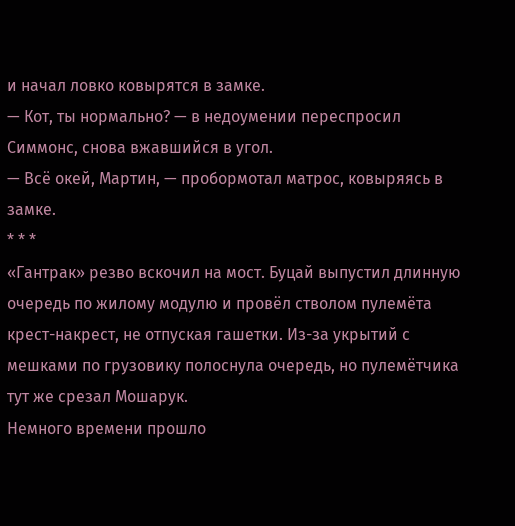и начал ловко ковырятся в замке.
— Кот, ты нормально? — в недоумении переспросил Симмонс, снова вжавшийся в угол.
— Всё окей, Мартин, — пробормотал матрос, ковыряясь в замке.
* * *
«Гантрак» резво вскочил на мост. Буцай выпустил длинную очередь по жилому модулю и провёл стволом пулемёта крест-накрест, не отпуская гашетки. Из-за укрытий с мешками по грузовику полоснула очередь, но пулемётчика тут же срезал Мошарук.
Немного времени прошло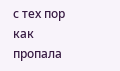с тех пор как пропала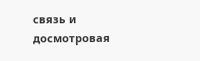связь и досмотровая